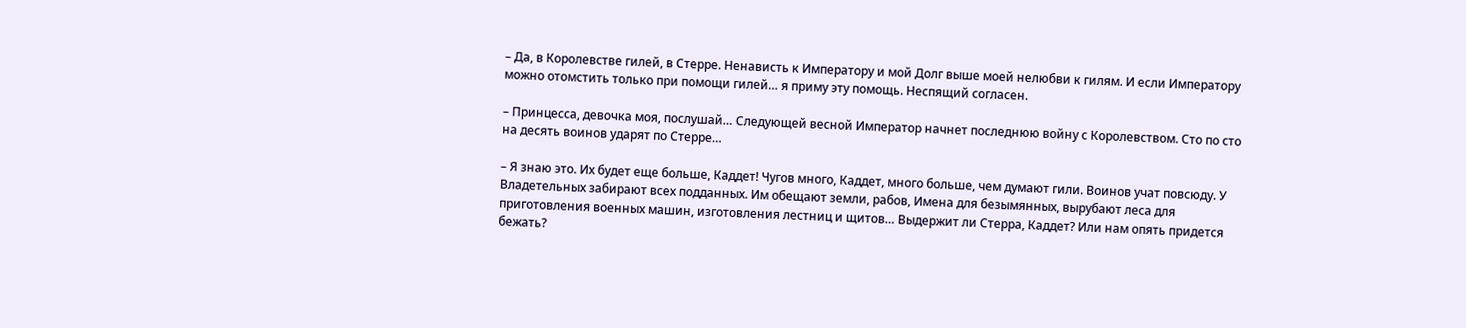– Да, в Королевстве гилей, в Стерре. Ненависть к Императору и мой Долг выше моей нелюбви к гилям. И если Императору можно отомстить только при помощи гилей… я приму эту помощь. Неспящий согласен.

– Принцесса, девочка моя, послушай… Следующей весной Император начнет последнюю войну с Королевством. Сто по сто на десять воинов ударят по Стерре…

– Я знаю это. Их будет еще больше, Каддет! Чугов много, Каддет, много больше, чем думают гили. Воинов учат повсюду. У Владетельных забирают всех подданных. Им обещают земли, рабов, Имена для безымянных, вырубают леса для приготовления военных машин, изготовления лестниц и щитов… Выдержит ли Стерра, Каддет? Или нам опять придется бежать?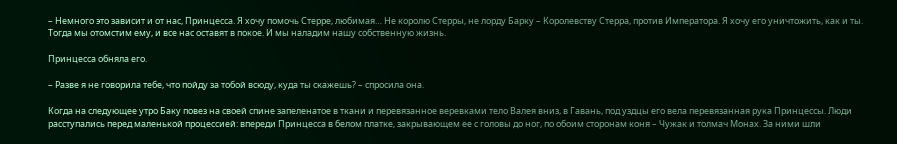– Немного это зависит и от нас, Принцесса. Я хочу помочь Стерре, любимая… Не королю Стерры, не лорду Барку – Королевству Стерра, против Императора. Я хочу его уничтожить, как и ты. Тогда мы отомстим ему, и все нас оставят в покое. И мы наладим нашу собственную жизнь.

Принцесса обняла его.

– Разве я не говорила тебе, что пойду за тобой всюду, куда ты скажешь? – спросила она.

Когда на следующее утро Баку повез на своей спине запеленатое в ткани и перевязанное веревками тело Валея вниз, в Гавань, под уздцы его вела перевязанная рука Принцессы. Люди расступались перед маленькой процессией: впереди Принцесса в белом платке, закрывающем ее с головы до ног, по обоим сторонам коня – Чужак и толмач Монах. За ними шли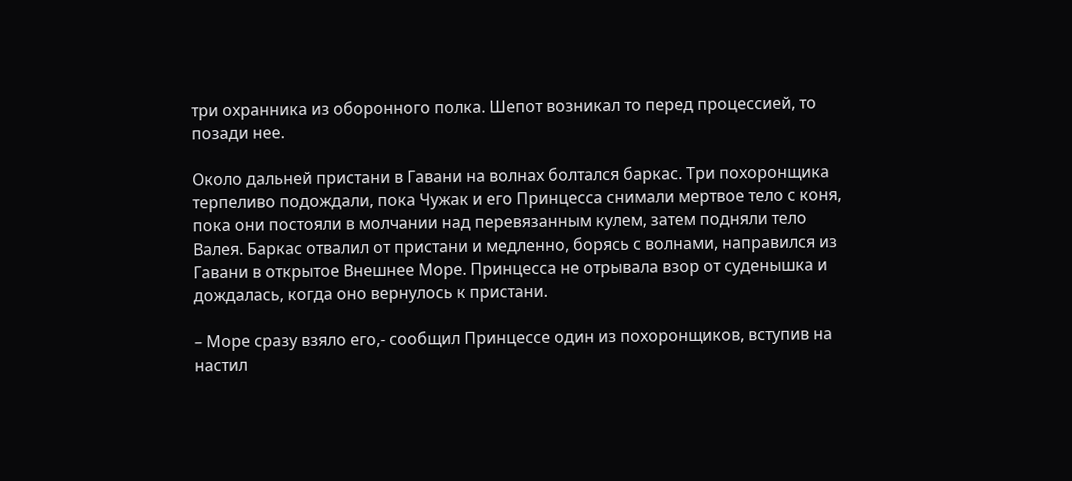три охранника из оборонного полка. Шепот возникал то перед процессией, то позади нее.

Около дальней пристани в Гавани на волнах болтался баркас. Три похоронщика терпеливо подождали, пока Чужак и его Принцесса снимали мертвое тело с коня, пока они постояли в молчании над перевязанным кулем, затем подняли тело Валея. Баркас отвалил от пристани и медленно, борясь с волнами, направился из Гавани в открытое Внешнее Море. Принцесса не отрывала взор от суденышка и дождалась, когда оно вернулось к пристани.

– Море сразу взяло его,- сообщил Принцессе один из похоронщиков, вступив на настил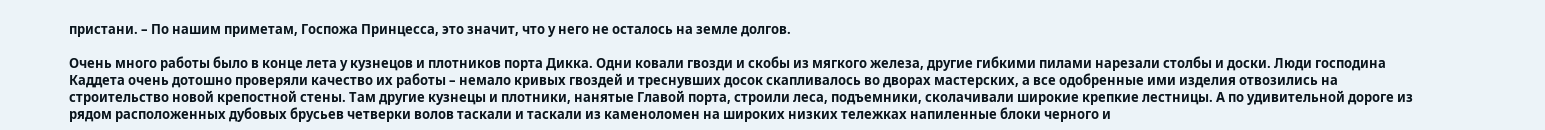пристани. – По нашим приметам, Госпожа Принцесса, это значит, что у него не осталось на земле долгов.

Очень много работы было в конце лета у кузнецов и плотников порта Дикка. Одни ковали гвозди и скобы из мягкого железа, другие гибкими пилами нарезали столбы и доски. Люди господина Каддета очень дотошно проверяли качество их работы – немало кривых гвоздей и треснувших досок скапливалось во дворах мастерских, а все одобренные ими изделия отвозились на строительство новой крепостной стены. Там другие кузнецы и плотники, нанятые Главой порта, строили леса, подъемники, сколачивали широкие крепкие лестницы. А по удивительной дороге из рядом расположенных дубовых брусьев четверки волов таскали и таскали из каменоломен на широких низких тележках напиленные блоки черного и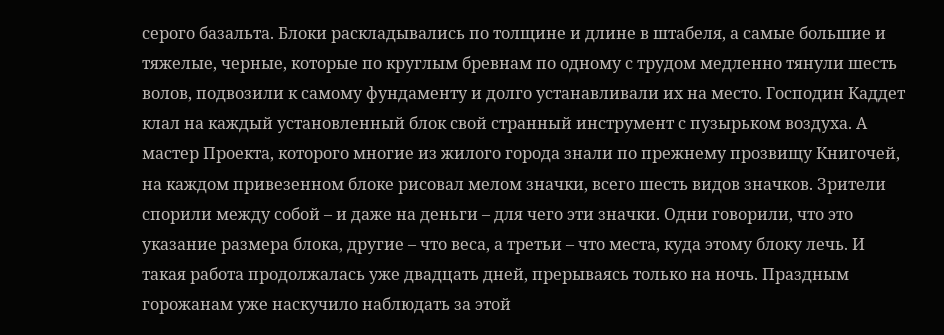серого базальта. Блоки раскладывались по толщине и длине в штабеля, а самые большие и тяжелые, черные, которые по круглым бревнам по одному с трудом медленно тянули шесть волов, подвозили к самому фундаменту и долго устанавливали их на место. Господин Каддет клал на каждый установленный блок свой странный инструмент с пузырьком воздуха. А мастер Проекта, которого многие из жилого города знали по прежнему прозвищу Книгочей, на каждом привезенном блоке рисовал мелом значки, всего шесть видов значков. Зрители спорили между собой – и даже на деньги – для чего эти значки. Одни говорили, что это указание размера блока, другие – что веса, а третьи – что места, куда этому блоку лечь. И такая работа продолжалась уже двадцать дней, прерываясь только на ночь. Праздным горожанам уже наскучило наблюдать за этой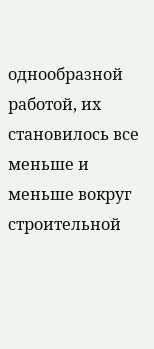однообразной работой, их становилось все меньше и меньше вокруг строительной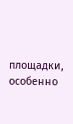площадки, особенно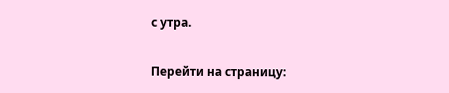с утра.

Перейти на страницу: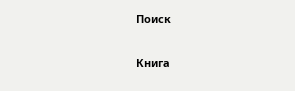Поиск

Книга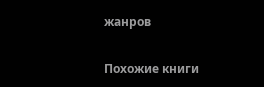жанров

Похожие книги